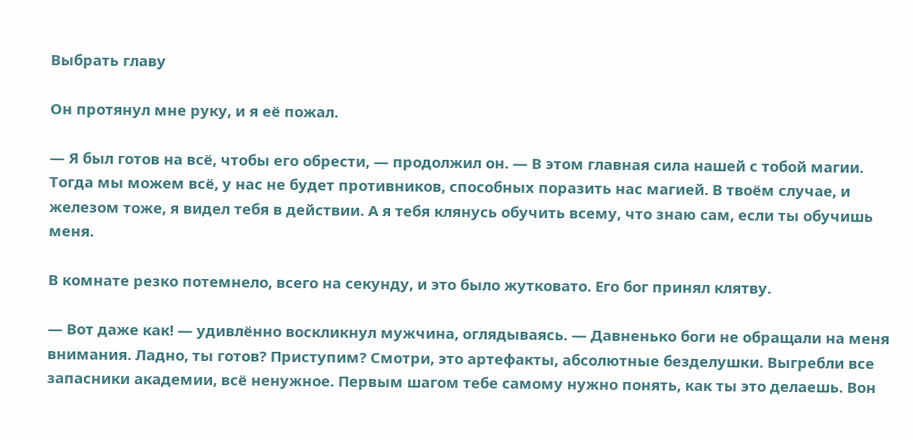Выбрать главу

Он протянул мне руку, и я её пожал.

— Я был готов на всё, чтобы его обрести, — продолжил он. — В этом главная сила нашей с тобой магии. Тогда мы можем всё, у нас не будет противников, способных поразить нас магией. В твоём случае, и железом тоже, я видел тебя в действии. А я тебя клянусь обучить всему, что знаю сам, если ты обучишь меня.

В комнате резко потемнело, всего на секунду, и это было жутковато. Его бог принял клятву.

— Вот даже как! — удивлённо воскликнул мужчина, оглядываясь. — Давненько боги не обращали на меня внимания. Ладно, ты готов? Приступим? Смотри, это артефакты, абсолютные безделушки. Выгребли все запасники академии, всё ненужное. Первым шагом тебе самому нужно понять, как ты это делаешь. Вон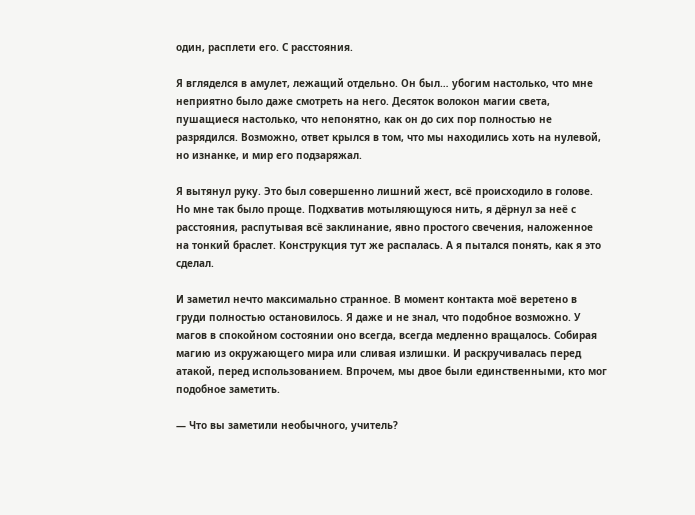один, расплети его. С расстояния.

Я вгляделся в амулет, лежащий отдельно. Он был… убогим настолько, что мне неприятно было даже смотреть на него. Десяток волокон магии света, пушащиеся настолько, что непонятно, как он до сих пор полностью не разрядился. Возможно, ответ крылся в том, что мы находились хоть на нулевой, но изнанке, и мир его подзаряжал.

Я вытянул руку. Это был совершенно лишний жест, всё происходило в голове. Но мне так было проще. Подхватив мотыляющуюся нить, я дёрнул за неё с расстояния, распутывая всё заклинание, явно простого свечения, наложенное на тонкий браслет. Конструкция тут же распалась. А я пытался понять, как я это сделал.

И заметил нечто максимально странное. В момент контакта моё веретено в груди полностью остановилось. Я даже и не знал, что подобное возможно. У магов в спокойном состоянии оно всегда, всегда медленно вращалось. Собирая магию из окружающего мира или сливая излишки. И раскручивалась перед атакой, перед использованием. Впрочем, мы двое были единственными, кто мог подобное заметить.

— Что вы заметили необычного, учитель?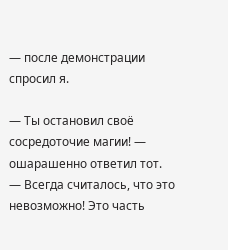— после демонстрации спросил я.

— Ты остановил своё сосредоточие магии! — ошарашенно ответил тот. — Всегда считалось, что это невозможно! Это часть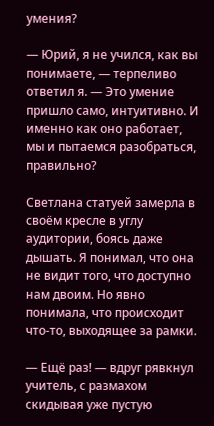умения?

— Юрий, я не учился, как вы понимаете, — терпеливо ответил я. — Это умение пришло само, интуитивно. И именно как оно работает, мы и пытаемся разобраться, правильно?

Светлана статуей замерла в своём кресле в углу аудитории, боясь даже дышать. Я понимал, что она не видит того, что доступно нам двоим. Но явно понимала, что происходит что-то, выходящее за рамки.

— Ещё раз! — вдруг рявкнул учитель, с размахом скидывая уже пустую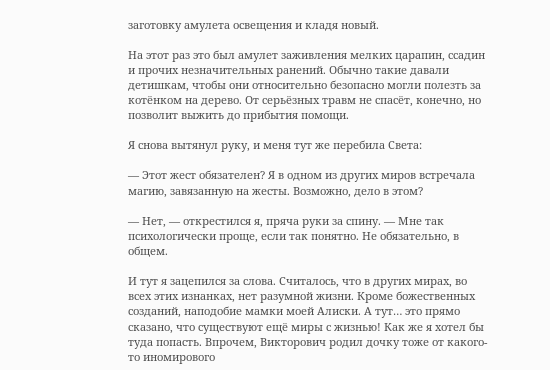заготовку амулета освещения и кладя новый.

На этот раз это был амулет заживления мелких царапин, ссадин и прочих незначительных ранений. Обычно такие давали детишкам, чтобы они относительно безопасно могли полезть за котёнком на дерево. От серьёзных травм не спасёт, конечно, но позволит выжить до прибытия помощи.

Я снова вытянул руку, и меня тут же перебила Света:

— Этот жест обязателен? Я в одном из других миров встречала магию, завязанную на жесты. Возможно, дело в этом?

— Нет, — открестился я, пряча руки за спину. — Мне так психологически проще, если так понятно. Не обязательно, в общем.

И тут я зацепился за слова. Считалось, что в других мирах, во всех этих изнанках, нет разумной жизни. Кроме божественных созданий, наподобие мамки моей Алиски. А тут… это прямо сказано, что существуют ещё миры с жизнью! Как же я хотел бы туда попасть. Впрочем, Викторович родил дочку тоже от какого-то иномирового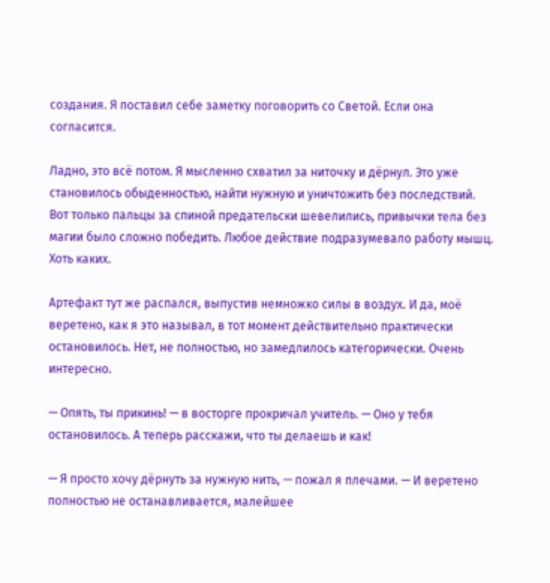создания. Я поставил себе заметку поговорить со Светой. Если она согласится.

Ладно, это всё потом. Я мысленно схватил за ниточку и дёрнул. Это уже становилось обыденностью, найти нужную и уничтожить без последствий. Вот только пальцы за спиной предательски шевелились, привычки тела без магии было сложно победить. Любое действие подразумевало работу мышц. Хоть каких.

Артефакт тут же распался, выпустив немножко силы в воздух. И да, моё веретено, как я это называл, в тот момент действительно практически остановилось. Нет, не полностью, но замедлилось категорически. Очень интересно.

— Опять, ты прикинь! — в восторге прокричал учитель. — Оно у тебя остановилось. А теперь расскажи, что ты делаешь и как!

— Я просто хочу дёрнуть за нужную нить, — пожал я плечами. — И веретено полностью не останавливается, малейшее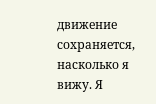движение сохраняется, насколько я вижу. Я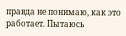правда не понимаю, как это работает. Пытаюсь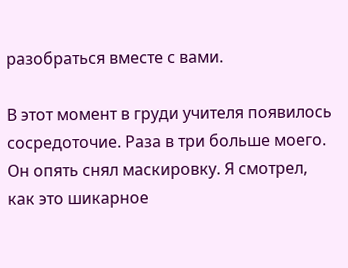разобраться вместе с вами.

В этот момент в груди учителя появилось сосредоточие. Раза в три больше моего. Он опять снял маскировку. Я смотрел, как это шикарное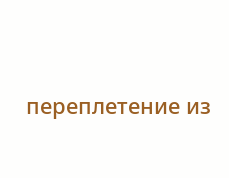переплетение из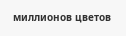миллионов цветов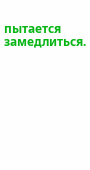пытается замедлиться.